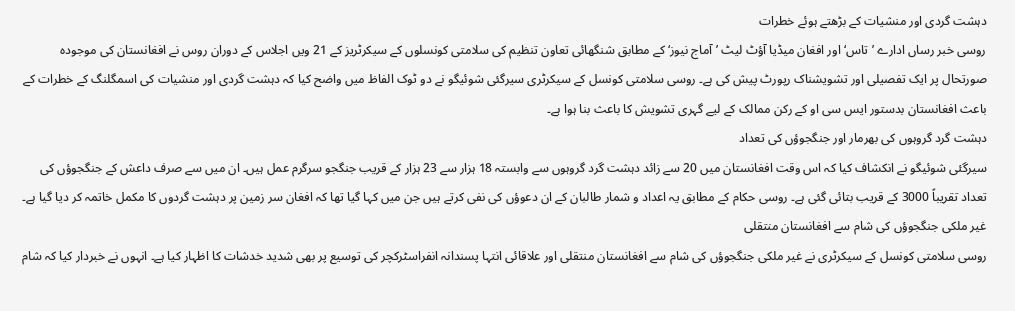دہشت گردی اور منشیات کے بڑھتے ہوئے خطرات
روسی خبر رساں ادارے ’تاس‘ اور افغان میڈیا آؤٹ لیٹ ’آماج نیوز‘ کے مطابق شنگھائی تعاون تنظیم کی سلامتی کونسلوں کے سیکرٹریز کے 21 ویں اجلاس کے دوران روس نے افغانستان کی موجودہ صورتحال پر ایک تفصیلی اور تشویشناک رپورٹ پیش کی ہے۔ روسی سلامتی کونسل کے سیکرٹری سیرگئی شوئیگو نے دو ٹوک الفاظ میں واضح کیا کہ دہشت گردی اور منشیات کی اسمگلنگ کے خطرات کے باعث افغانستان بدستور ایس سی او کے رکن ممالک کے لیے گہری تشویش کا باعث بنا ہوا ہے۔
دہشت گرد گروہوں کی بھرمار اور جنگجوؤں کی تعداد
سیرگئی شوئیگو نے انکشاف کیا کہ اس وقت افغانستان میں 20 سے زائد دہشت گرد گروہوں سے وابستہ 18 ہزار سے 23 ہزار کے قریب جنگجو سرگرم عمل ہیں۔ ان میں سے صرف داعش کے جنگجوؤں کی تعداد تقریباً 3000 کے قریب بتائی گئی ہے۔ روسی حکام کے مطابق یہ اعداد و شمار طالبان کے ان دعوؤں کی نفی کرتے ہیں جن میں کہا گیا تھا کہ افغان سر زمین پر دہشت گردوں کا مکمل خاتمہ کر دیا گیا ہے۔
غیر ملکی جنگجوؤں کی شام سے افغانستان منتقلی
روسی سلامتی کونسل کے سیکرٹری نے غیر ملکی جنگجوؤں کی شام سے افغانستان منتقلی اور علاقائی انتہا پسندانہ انفراسٹرکچر کی توسیع پر بھی شدید خدشات کا اظہار کیا ہے۔ انہوں نے خبردار کیا کہ شام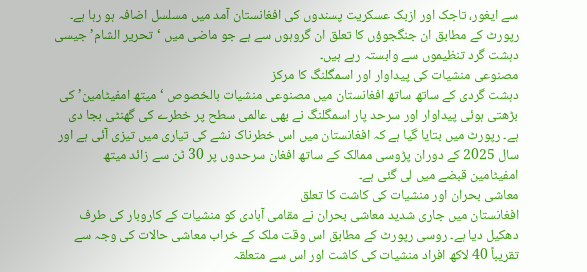سے ایغور، تاجک اور ازبک عسکریت پسندوں کی افغانستان آمد میں مسلسل اضافہ ہو رہا ہے۔ رپورٹ کے مطابق ان جنگجوؤں کا تعلق ان گروہوں سے ہے جو ماضی میں ‘تحریر الشام’ جیسی دہشت گرد تنظیموں سے وابستہ رہے ہیں۔
مصنوعی منشیات کی پیداوار اور اسمگلنگ کا مرکز
دہشت گردی کے ساتھ ساتھ افغانستان میں مصنوعی منشیات بالخصوص ‘میتھ امفیٹامین’ کی بڑھتی ہوئی پیداوار اور سرحد پار اسمگلنگ نے بھی عالمی سطح پر خطرے کی گھنٹی بجا دی ہے۔ رپورٹ میں بتایا گیا ہے کہ افغانستان میں اس خطرناک نشے کی تیاری میں تیزی آئی ہے اور سال 2025 کے دوران پڑوسی ممالک کے ساتھ افغان سرحدوں پر 30 ٹن سے زائد میتھ امفیٹامین قبضے میں لی گئی ہے۔
معاشی بحران اور منشیات کی کاشت کا تعلق
افغانستان میں جاری شدید معاشی بحران نے مقامی آبادی کو منشیات کے کاروبار کی طرف دھکیل دیا ہے۔ روسی رپورٹ کے مطابق اس وقت ملک کے خراب معاشی حالات کی وجہ سے تقریباً 40 لاکھ افراد منشیات کی کاشت اور اس سے متعلقہ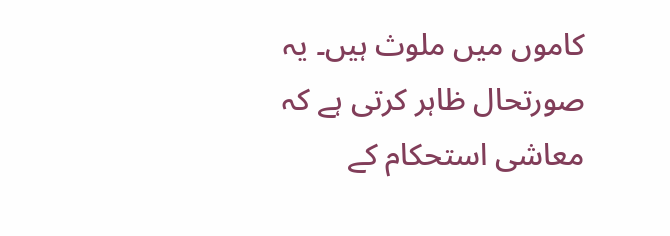کاموں میں ملوث ہیں۔ یہ صورتحال ظاہر کرتی ہے کہ معاشی استحکام کے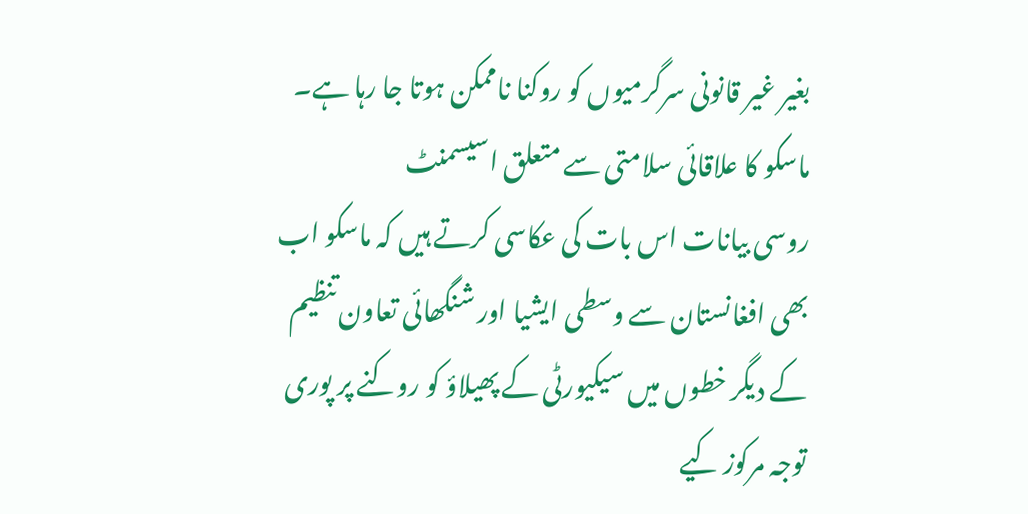بغیر غیر قانونی سرگرمیوں کو روکنا ناممکن ہوتا جا رہا ہے۔
ماسکو کا علاقائی سلامتی سے متعلق اسیسمنٹ
روسی بیانات اس بات کی عکاسی کرتے ہیں کہ ماسکو اب بھی افغانستان سے وسطی ایشیا اور شنگھائی تعاون تنظیم کے دیگر خطوں میں سیکیورٹی کے پھیلاؤ کو روکنے پر پوری توجہ مرکوز کیے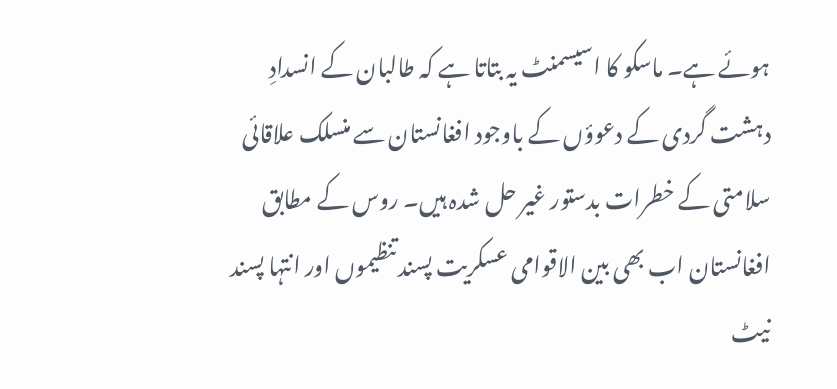ہوئے ہے۔ ماسکو کا اسیسمنٹ یہ بتاتا ہے کہ طالبان کے انسدادِ دہشت گردی کے دعوؤں کے باوجود افغانستان سے منسلک علاقائی سلامتی کے خطرات بدستور غیر حل شدہ ہیں۔ روس کے مطابق افغانستان اب بھی بین الاقوامی عسکریت پسند تنظیموں اور انتہا پسند نیٹ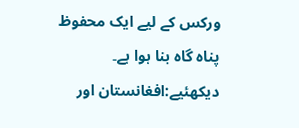ورکس کے لیے ایک محفوظ پناہ گاہ بنا ہوا ہے۔
دیکھئیے:افغانستان اور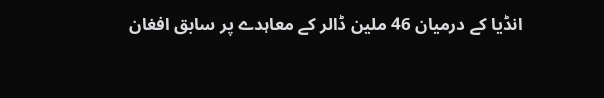انڈیا کے درمیان 46 ملین ڈالر کے معاہدے پر سابق افغان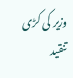وزیر کی کڑی تنقید